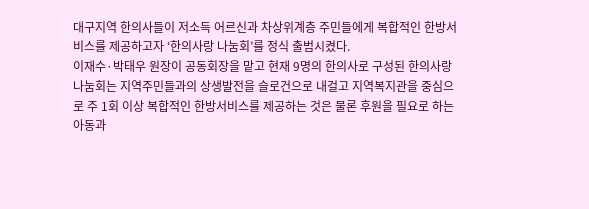대구지역 한의사들이 저소득 어르신과 차상위계층 주민들에게 복합적인 한방서비스를 제공하고자 ‘한의사랑 나눔회’를 정식 출범시켰다.
이재수·박태우 원장이 공동회장을 맡고 현재 9명의 한의사로 구성된 한의사랑 나눔회는 지역주민들과의 상생발전을 슬로건으로 내걸고 지역복지관을 중심으로 주 1회 이상 복합적인 한방서비스를 제공하는 것은 물론 후원을 필요로 하는 아동과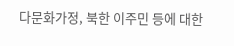다문화가정, 북한 이주민 등에 대한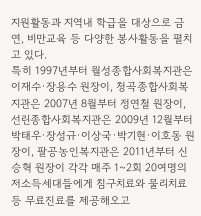지원활동과 지역내 학급을 대상으로 금연, 비만교육 등 다양한 봉사활동을 펼치고 있다.
특히 1997년부터 월성종합사회복지관은 이재수·장용수 원장이, 청곡종합사회복지관은 2007년 8월부터 정연철 원장이, 선린종합사회복지관은 2009년 12월부터 박태우·장성규·이상국·박기현·이호동 원장이, 팔공농인복지관은 2011년부터 신승혁 원장이 각각 매주 1~2회 20여명의 저소득세대들에게 침구치료와 물리치료 등 무료진료를 제공해오고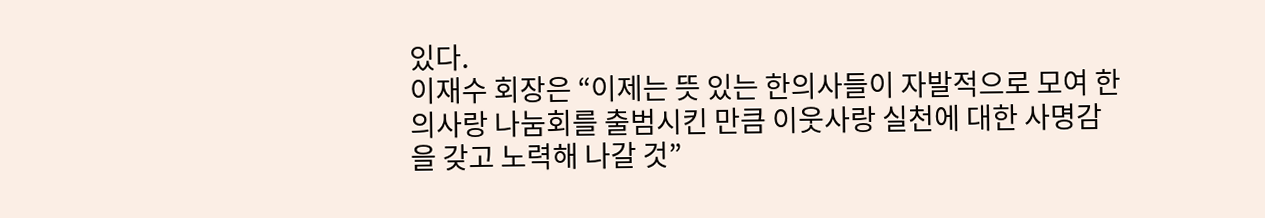있다.
이재수 회장은 “이제는 뜻 있는 한의사들이 자발적으로 모여 한의사랑 나눔회를 출범시킨 만큼 이웃사랑 실천에 대한 사명감을 갖고 노력해 나갈 것”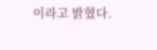이라고 밝혔다.